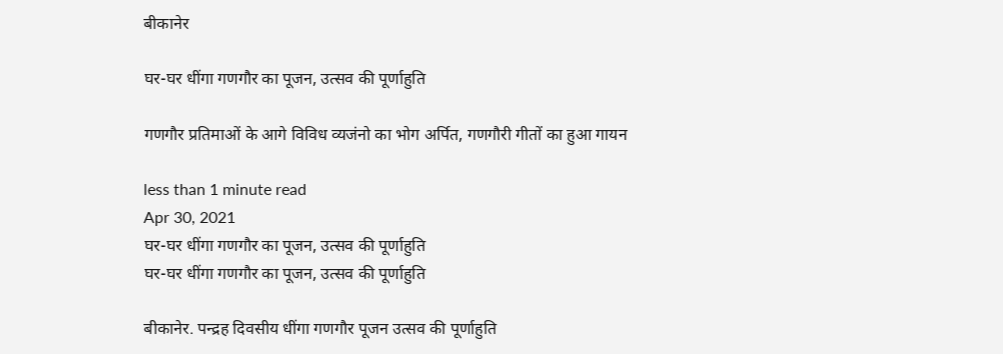बीकानेर

घर-घर धींगा गणगौर का पूजन, उत्सव की पूर्णाहुति

गणगौर प्रतिमाओं के आगे विविध व्यजंनो का भोग अर्पित, गणगौरी गीतों का हुआ गायन

less than 1 minute read
Apr 30, 2021
घर-घर धींगा गणगौर का पूजन, उत्सव की पूर्णाहुति
घर-घर धींगा गणगौर का पूजन, उत्सव की पूर्णाहुति

बीकानेर. पन्द्रह दिवसीय धींगा गणगौर पूजन उत्सव की पूर्णाहुति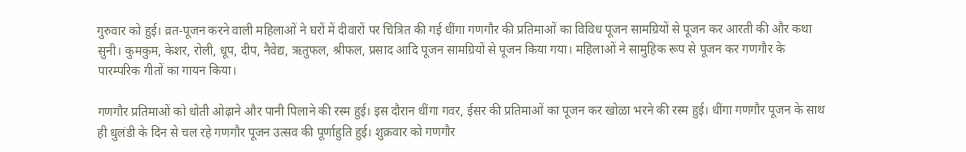गुरुवार को हुई। व्रत-पूजन करने वाली महिलाओं ने घरों में दीवारों पर चित्रित की गई धींगा गणगौर की प्रतिमाओं का विविध पूजन सामग्रियों से पूजन कर आरती की और कथा सुनी। कुमकुम, केशर, रोली, धूप, दीप, नैवेद्य, ऋतुफल, श्रीफल, प्रसाद आदि पूजन सामग्रियों से पूजन किया गया। महिलाओं ने सामुहिक रूप से पूजन कर गणगौर के पारम्परिक गीतों का गायन किया।

गणगौर प्रतिमाओं को धोती ओढ़ाने और पानी पिलाने की रस्म हुई। इस दौरान धींगा गवर, ईसर की प्रतिमाओं का पूजन कर खोळा भरने की रस्म हुई। धींगा गणगौर पूजन के साथ ही धुलंडी के दिन से चल रहे गणगौर पूजन उत्सव की पूर्णाहुति हुई। शुक्रवार को गणगौर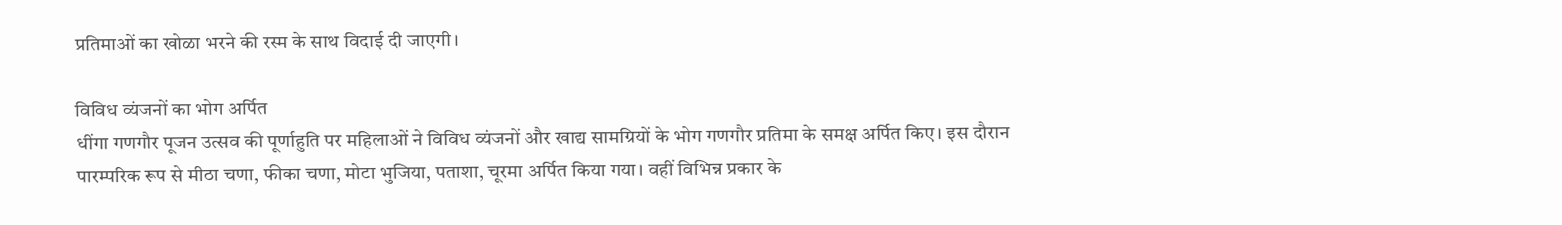प्रतिमाओं का खोळा भरने की रस्म के साथ विदाई दी जाएगी।

विविध व्यंजनों का भोग अर्पित
धींगा गणगौर पूजन उत्सव की पूर्णाहुति पर महिलाओं ने विविध व्यंजनों और खाद्य सामग्रियों के भोग गणगौर प्रतिमा के समक्ष अर्पित किए। इस दौरान पारम्परिक रूप से मीठा चणा, फीका चणा, मोटा भुजिया, पताशा, चूरमा अर्पित किया गया। वहीं विभिन्न प्रकार के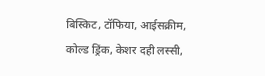बिस्किट, टॉफिया, आईसक्रीम, कोल्ड ड्रिंक, केशर दही लस्सी,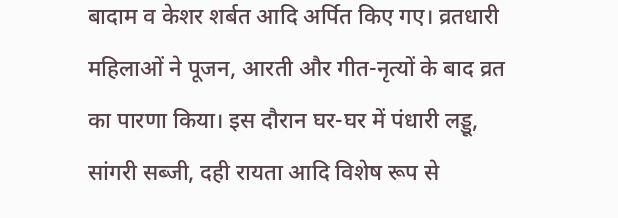बादाम व केशर शर्बत आदि अर्पित किए गए। व्रतधारी महिलाओं ने पूजन, आरती और गीत-नृत्यों के बाद व्रत का पारणा किया। इस दौरान घर-घर में पंधारी लड्डू, सांगरी सब्जी, दही रायता आदि विशेष रूप से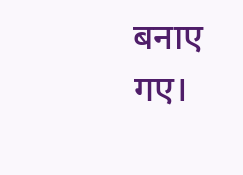बनाए गए।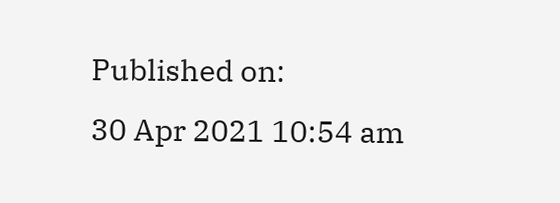Published on:
30 Apr 2021 10:54 am